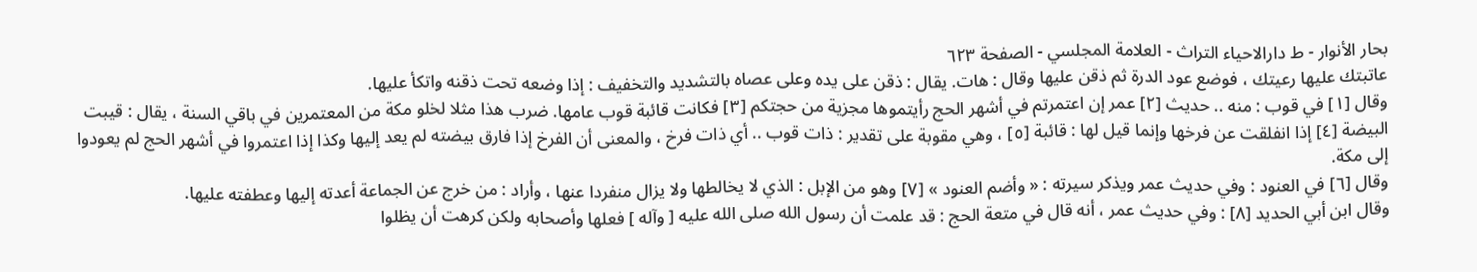بحار الأنوار - ط دارالاحیاء التراث - العلامة المجلسي - الصفحة ٦٢٣
عاتبتك عليها رعيتك ، فوضع عود الدرة ثم ذقن عليها وقال : هات. يقال : ذقن على يده وعلى عصاه بالتشديد والتخفيف : إذا وضعه تحت ذقنه واتكأ عليها.
وقال [١] في قوب : منه .. حديث [٢] عمر إن اعتمرتم في أشهر الحج رأيتموها مجزية من حجتكم [٣] فكانت قائبة قوب عامها. ضرب هذا مثلا لخلو مكة من المعتمرين في باقي السنة ، يقال : قيبت البيضة [٤] إذا انفلقت عن فرخها وإنما قيل لها : قائبة [٥] ، وهي مقوبة على تقدير : ذات قوب .. أي ذات فرخ ، والمعنى أن الفرخ إذا فارق بيضته لم يعد إليها وكذا إذا اعتمروا في أشهر الحج لم يعودوا إلى مكة.
وقال [٦] في العنود : وفي حديث عمر ويذكر سيرته : « وأضم العنود » [٧] وهو من الإبل : الذي لا يخالطها ولا يزال منفردا عنها ، وأراد : من خرج عن الجماعة أعدته إليها وعطفته عليها.
وقال ابن أبي الحديد [٨] : وفي حديث عمر ، أنه قال في متعة الحج : قد علمت أن رسول الله صلى الله عليه [ وآله ] فعلها وأصحابه ولكن كرهت أن يظلوا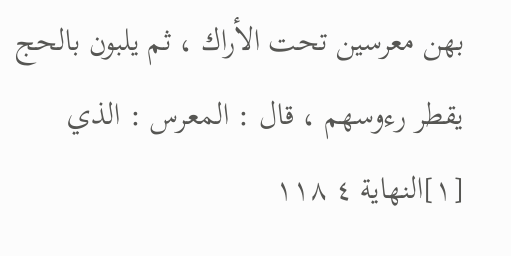بهن معرسين تحت الأراك ، ثم يلبون بالحج يقطر رءوسهم ، قال : المعرس : الذي
[١]النهاية ٤ ١١٨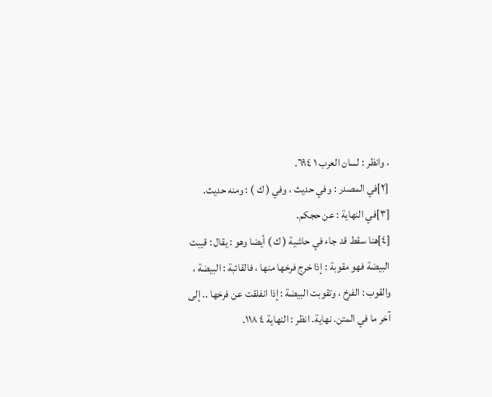، وانظر : لسان العرب ١ ٦٩٤.
[٢]في المصدر : وفي حديث ، وفي ( ك ) : ومنه حديث.
[٣]في النهاية : عن حجكم.
[٤]هنا سقط قد جاء في حاشية ( ك ) أيضا وهو : يقال : قيبت البيضة فهو مقوبة : إذا خرج فرخها منها ، فالقائبة : البيضة ، والقوب : الفرخ ، وتقوبت البيضة : إذا انفلقت عن فرخها .. إلى آخر ما في المتن. نهاية. انظر : النهاية ٤ ١١٨.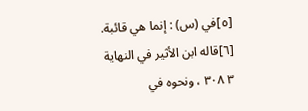[٥]في (س) : إنما هي قائبة.
[٦]قاله ابن الأثير في النهاية ٣ ٣٠٨ ، ونحوه في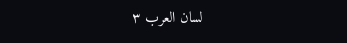لسان العرب ٣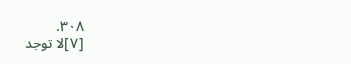٣٠٨.
[٧]لا توجد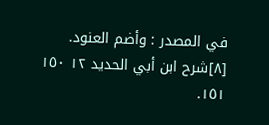في المصدر : وأضم العنود.
[٨]شرح ابن أبي الحديد ١٢ ١٥٠ ١٥١.